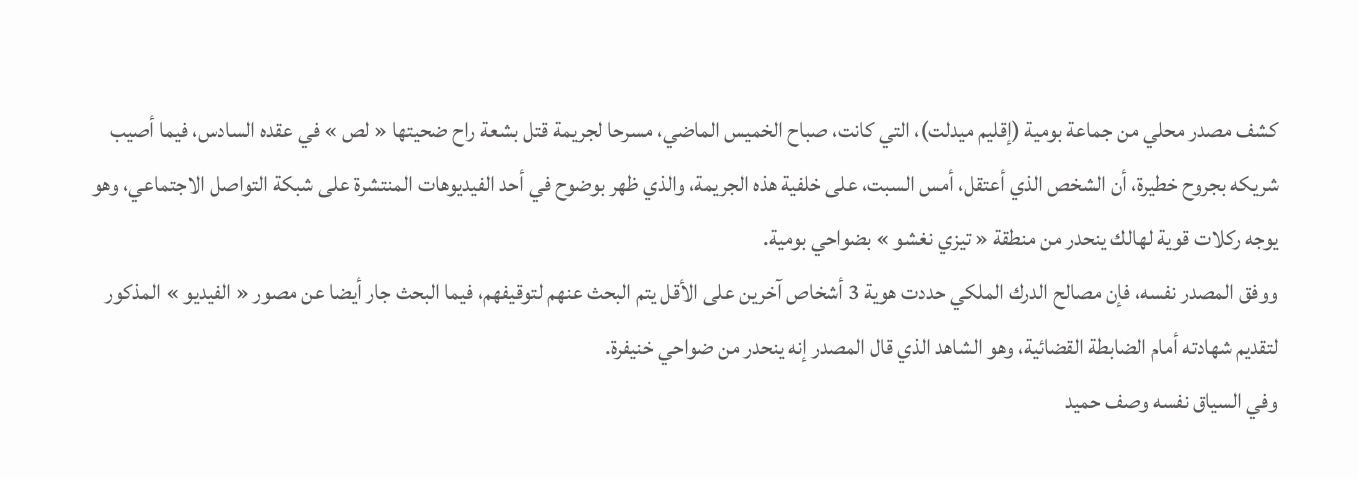كشف مصدر محلي من جماعة بومية (إقليم ميدلت)، التي كانت، صباح الخميس الماضي، مسرحا لجريمة قتل بشعة راح ضحيتها « لص » في عقده السادس، فيما أصيب شريكه بجروح خطيرة، أن الشخص الذي أعتقل، أمس السبت، على خلفية هذه الجريمة، والذي ظهر بوضوح في أحد الفيديوهات المنتشرة على شبكة التواصل الاجتماعي، وهو يوجه ركلات قوية لهالك ينحدر من منطقة « تيزي نغشو » بضواحي بومية.
ووفق المصدر نفسه، فإن مصالح الدرك الملكي حددت هوية 3 أشخاص آخرين على الأقل يتم البحث عنهم لتوقيفهم، فيما البحث جار أيضا عن مصور « الفيديو » المذكور لتقديم شهادته أمام الضابطة القضائية، وهو الشاهد الذي قال المصدر إنه ينحدر من ضواحي خنيفرة.
وفي السياق نفسه وصف حميد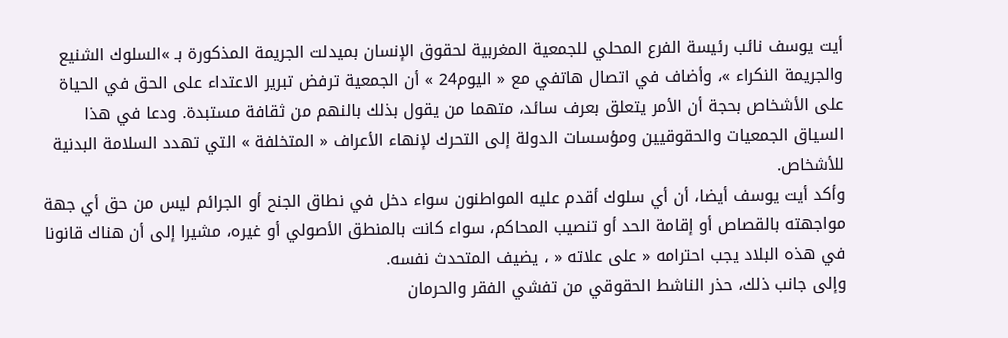أيت يوسف نائب رئيسة الفرع المحلي للجمعية المغربية لحقوق الإنسان بميدلت الجريمة المذكورة بـ »السلوك الشنيع والجريمة النكراء »، وأضاف في اتصال هاتفي مع « اليوم24 » أن الجمعية ترفض تبرير الاعتداء على الحق في الحياة على الأشخاص بحجة أن الأمر يتعلق بعرف سائد، متهما من يقول بذلك بالنهم من ثقافة مستبدة. ودعا في هذا السياق الجمعيات والحقوقيين ومؤسسات الدولة إلى التحرك لإنهاء الأعراف « المتخلفة » التي تهدد السلامة البدنية للأشخاص.
وأكد أيت يوسف أيضا، أن أي سلوك أقدم عليه المواطنون سواء دخل في نطاق الجنح أو الجرائم ليس من حق أي جهة مواجهته بالقصاص أو إقامة الحد أو تنصيب المحاكم، سواء كانت بالمنطق الأصولي أو غيره، مشيرا إلى أن هناك قانونا في هذه البلاد يجب احترامه « على علاته « ، يضيف المتحدث نفسه.
وإلى جانب ذلك، حذر الناشط الحقوقي من تفشي الفقر والحرمان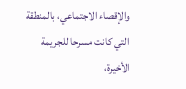والإقصاء الاجتماعي، بالمنطقة التي كانت مسرحا للجريمة الأخيرة،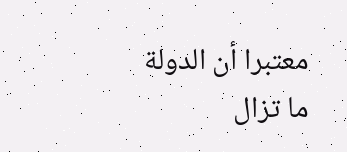معتبرا أن الدولة ما تزال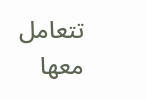تتعامل معها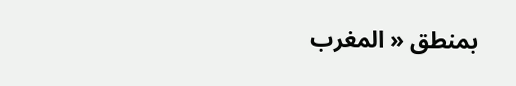بمنطق « المغرب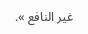غير النافع ».